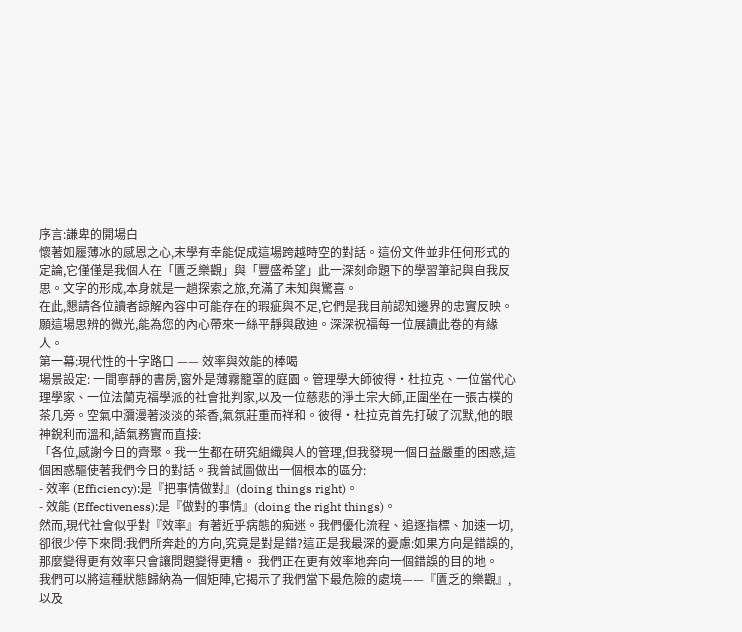序言:謙卑的開場白
懷著如履薄冰的感恩之心,末學有幸能促成這場跨越時空的對話。這份文件並非任何形式的定論,它僅僅是我個人在「匱乏樂觀」與「豐盛希望」此一深刻命題下的學習筆記與自我反思。文字的形成,本身就是一趟探索之旅,充滿了未知與驚喜。
在此,懇請各位讀者諒解內容中可能存在的瑕疵與不足,它們是我目前認知邊界的忠實反映。願這場思辨的微光,能為您的內心帶來一絲平靜與啟迪。深深祝福每一位展讀此卷的有緣人。
第一幕:現代性的十字路口 —— 效率與效能的棒喝
場景設定: 一間寧靜的書房,窗外是薄霧籠罩的庭園。管理學大師彼得·杜拉克、一位當代心理學家、一位法蘭克福學派的社會批判家,以及一位慈悲的淨土宗大師,正圍坐在一張古樸的茶几旁。空氣中瀰漫著淡淡的茶香,氣氛莊重而祥和。彼得·杜拉克首先打破了沉默,他的眼神銳利而溫和,語氣務實而直接:
「各位,感謝今日的齊聚。我一生都在研究組織與人的管理,但我發現一個日益嚴重的困惑,這個困惑驅使著我們今日的對話。我曾試圖做出一個根本的區分:
- 效率 (Efficiency):是『把事情做對』(doing things right)。
- 效能 (Effectiveness):是『做對的事情』(doing the right things)。
然而,現代社會似乎對『效率』有著近乎病態的痴迷。我們優化流程、追逐指標、加速一切,卻很少停下來問:我們所奔赴的方向,究竟是對是錯?這正是我最深的憂慮:如果方向是錯誤的,那麼變得更有效率只會讓問題變得更糟。 我們正在更有效率地奔向一個錯誤的目的地。
我們可以將這種狀態歸納為一個矩陣,它揭示了我們當下最危險的處境——『匱乏的樂觀』,以及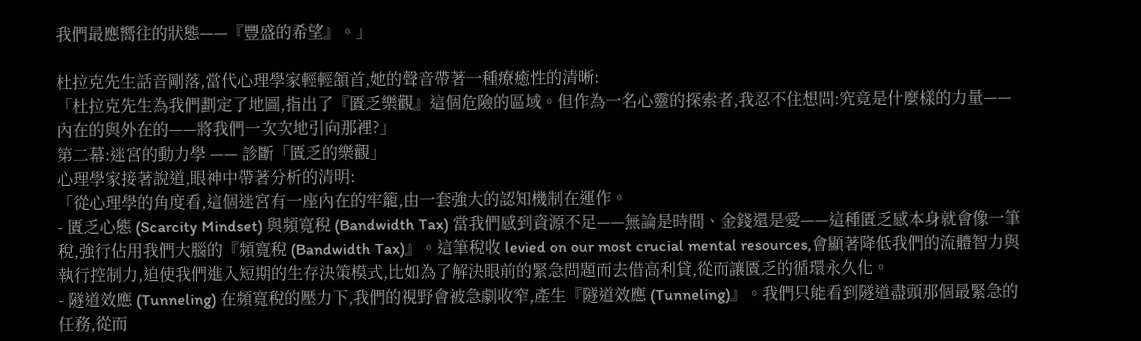我們最應嚮往的狀態——『豐盛的希望』。」

杜拉克先生話音剛落,當代心理學家輕輕頷首,她的聲音帶著一種療癒性的清晰:
「杜拉克先生為我們劃定了地圖,指出了『匱乏樂觀』這個危險的區域。但作為一名心靈的探索者,我忍不住想問:究竟是什麼樣的力量——內在的與外在的——將我們一次次地引向那裡?」
第二幕:迷宮的動力學 —— 診斷「匱乏的樂觀」
心理學家接著說道,眼神中帶著分析的清明:
「從心理學的角度看,這個迷宮有一座內在的牢籠,由一套強大的認知機制在運作。
- 匱乏心態 (Scarcity Mindset) 與頻寬稅 (Bandwidth Tax) 當我們感到資源不足——無論是時間、金錢還是愛——這種匱乏感本身就會像一筆稅,強行佔用我們大腦的『頻寬稅 (Bandwidth Tax)』。這筆稅收 levied on our most crucial mental resources,會顯著降低我們的流體智力與執行控制力,迫使我們進入短期的生存決策模式,比如為了解決眼前的緊急問題而去借高利貸,從而讓匱乏的循環永久化。
- 隧道效應 (Tunneling) 在頻寬稅的壓力下,我們的視野會被急劇收窄,產生『隧道效應 (Tunneling)』。我們只能看到隧道盡頭那個最緊急的任務,從而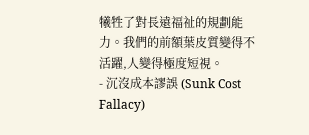犧牲了對長遠福祉的規劃能力。我們的前額葉皮質變得不活躍,人變得極度短視。
- 沉沒成本謬誤 (Sunk Cost Fallacy)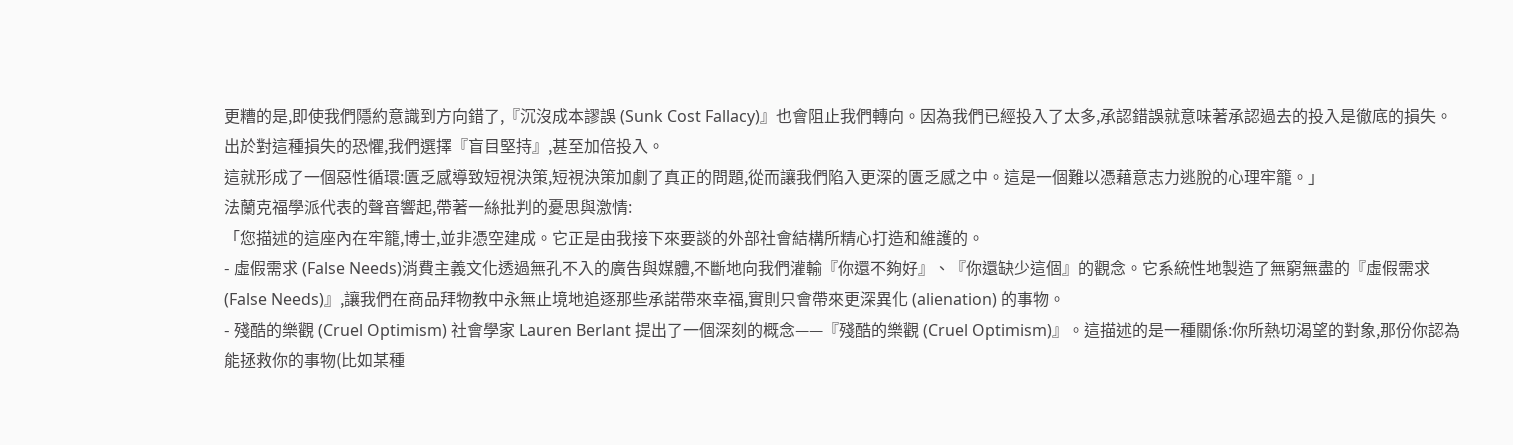更糟的是,即使我們隱約意識到方向錯了,『沉沒成本謬誤 (Sunk Cost Fallacy)』也會阻止我們轉向。因為我們已經投入了太多,承認錯誤就意味著承認過去的投入是徹底的損失。出於對這種損失的恐懼,我們選擇『盲目堅持』,甚至加倍投入。
這就形成了一個惡性循環:匱乏感導致短視決策,短視決策加劇了真正的問題,從而讓我們陷入更深的匱乏感之中。這是一個難以憑藉意志力逃脫的心理牢籠。」
法蘭克福學派代表的聲音響起,帶著一絲批判的憂思與激情:
「您描述的這座內在牢籠,博士,並非憑空建成。它正是由我接下來要談的外部社會結構所精心打造和維護的。
- 虛假需求 (False Needs)消費主義文化透過無孔不入的廣告與媒體,不斷地向我們灌輸『你還不夠好』、『你還缺少這個』的觀念。它系統性地製造了無窮無盡的『虛假需求 (False Needs)』,讓我們在商品拜物教中永無止境地追逐那些承諾帶來幸福,實則只會帶來更深異化 (alienation) 的事物。
- 殘酷的樂觀 (Cruel Optimism) 社會學家 Lauren Berlant 提出了一個深刻的概念——『殘酷的樂觀 (Cruel Optimism)』。這描述的是一種關係:你所熱切渴望的對象,那份你認為能拯救你的事物(比如某種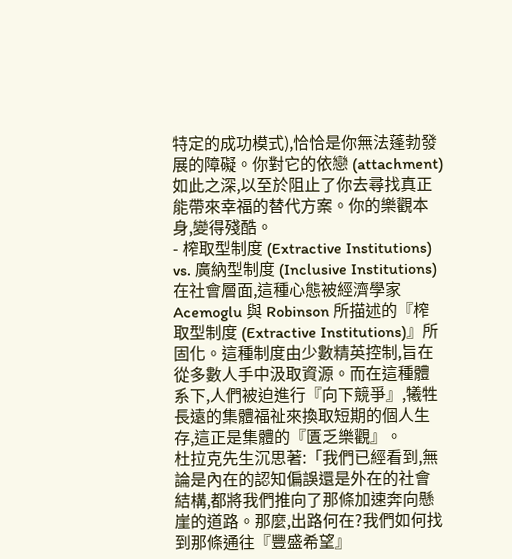特定的成功模式),恰恰是你無法蓬勃發展的障礙。你對它的依戀 (attachment) 如此之深,以至於阻止了你去尋找真正能帶來幸福的替代方案。你的樂觀本身,變得殘酷。
- 榨取型制度 (Extractive Institutions) vs. 廣納型制度 (Inclusive Institutions) 在社會層面,這種心態被經濟學家 Acemoglu 與 Robinson 所描述的『榨取型制度 (Extractive Institutions)』所固化。這種制度由少數精英控制,旨在從多數人手中汲取資源。而在這種體系下,人們被迫進行『向下競爭』,犧牲長遠的集體福祉來換取短期的個人生存,這正是集體的『匱乏樂觀』。
杜拉克先生沉思著:「我們已經看到,無論是內在的認知偏誤還是外在的社會結構,都將我們推向了那條加速奔向懸崖的道路。那麼,出路何在?我們如何找到那條通往『豐盛希望』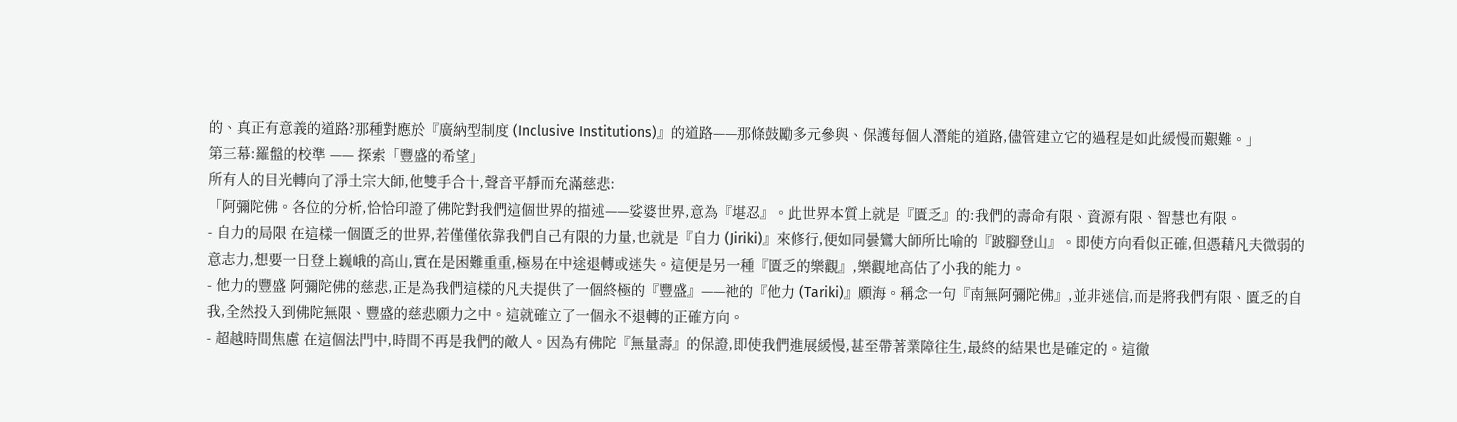的、真正有意義的道路?那種對應於『廣納型制度 (Inclusive Institutions)』的道路——那條鼓勵多元參與、保護每個人潛能的道路,儘管建立它的過程是如此緩慢而艱難。」
第三幕:羅盤的校準 —— 探索「豐盛的希望」
所有人的目光轉向了淨土宗大師,他雙手合十,聲音平靜而充滿慈悲:
「阿彌陀佛。各位的分析,恰恰印證了佛陀對我們這個世界的描述——娑婆世界,意為『堪忍』。此世界本質上就是『匱乏』的:我們的壽命有限、資源有限、智慧也有限。
- 自力的局限 在這樣一個匱乏的世界,若僅僅依靠我們自己有限的力量,也就是『自力 (Jiriki)』來修行,便如同曇鸞大師所比喻的『跛腳登山』。即使方向看似正確,但憑藉凡夫微弱的意志力,想要一日登上巍峨的高山,實在是困難重重,極易在中途退轉或迷失。這便是另一種『匱乏的樂觀』,樂觀地高估了小我的能力。
- 他力的豐盛 阿彌陀佛的慈悲,正是為我們這樣的凡夫提供了一個終極的『豐盛』——祂的『他力 (Tariki)』願海。稱念一句『南無阿彌陀佛』,並非迷信,而是將我們有限、匱乏的自我,全然投入到佛陀無限、豐盛的慈悲願力之中。這就確立了一個永不退轉的正確方向。
- 超越時間焦慮 在這個法門中,時間不再是我們的敵人。因為有佛陀『無量壽』的保證,即使我們進展緩慢,甚至帶著業障往生,最終的結果也是確定的。這徹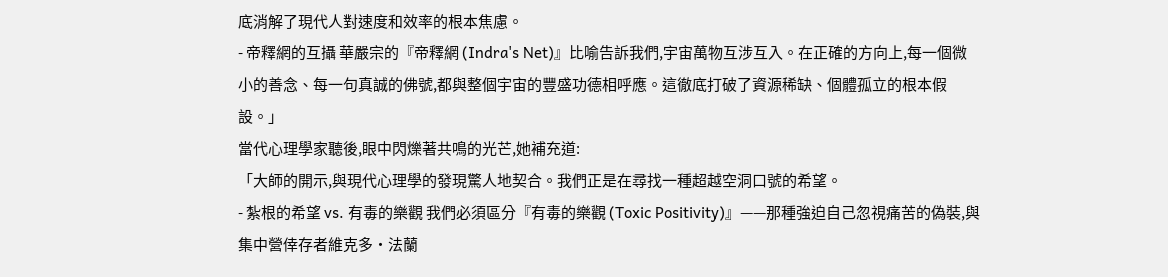底消解了現代人對速度和效率的根本焦慮。
- 帝釋網的互攝 華嚴宗的『帝釋網 (Indra's Net)』比喻告訴我們,宇宙萬物互涉互入。在正確的方向上,每一個微小的善念、每一句真誠的佛號,都與整個宇宙的豐盛功德相呼應。這徹底打破了資源稀缺、個體孤立的根本假設。」
當代心理學家聽後,眼中閃爍著共鳴的光芒,她補充道:
「大師的開示,與現代心理學的發現驚人地契合。我們正是在尋找一種超越空洞口號的希望。
- 紮根的希望 vs. 有毒的樂觀 我們必須區分『有毒的樂觀 (Toxic Positivity)』——那種強迫自己忽視痛苦的偽裝,與集中營倖存者維克多·法蘭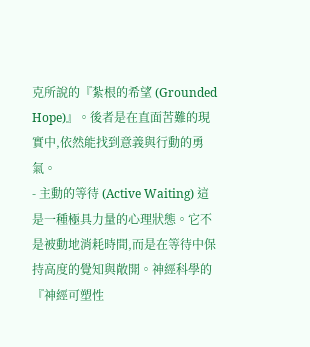克所說的『紮根的希望 (Grounded Hope)』。後者是在直面苦難的現實中,依然能找到意義與行動的勇氣。
- 主動的等待 (Active Waiting) 這是一種極具力量的心理狀態。它不是被動地消耗時間,而是在等待中保持高度的覺知與敞開。神經科學的『神經可塑性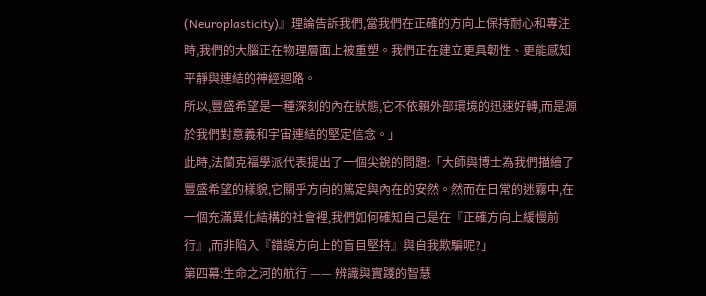(Neuroplasticity)』理論告訴我們,當我們在正確的方向上保持耐心和專注時,我們的大腦正在物理層面上被重塑。我們正在建立更具韌性、更能感知平靜與連結的神經迴路。
所以,豐盛希望是一種深刻的內在狀態,它不依賴外部環境的迅速好轉,而是源於我們對意義和宇宙連結的堅定信念。」
此時,法蘭克福學派代表提出了一個尖銳的問題:「大師與博士為我們描繪了豐盛希望的樣貌,它關乎方向的篤定與內在的安然。然而在日常的迷霧中,在一個充滿異化結構的社會裡,我們如何確知自己是在『正確方向上緩慢前行』,而非陷入『錯誤方向上的盲目堅持』與自我欺騙呢?」
第四幕:生命之河的航行 —— 辨識與實踐的智慧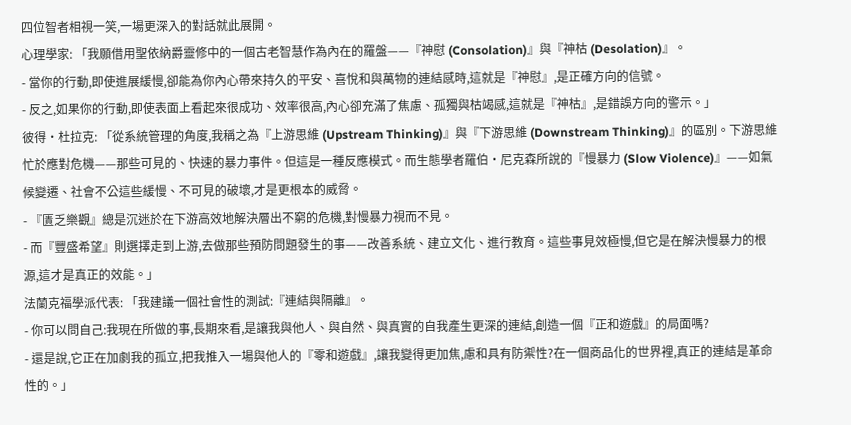四位智者相視一笑,一場更深入的對話就此展開。
心理學家: 「我願借用聖依納爵靈修中的一個古老智慧作為內在的羅盤——『神慰 (Consolation)』與『神枯 (Desolation)』。
- 當你的行動,即使進展緩慢,卻能為你內心帶來持久的平安、喜悅和與萬物的連結感時,這就是『神慰』,是正確方向的信號。
- 反之,如果你的行動,即使表面上看起來很成功、效率很高,內心卻充滿了焦慮、孤獨與枯竭感,這就是『神枯』,是錯誤方向的警示。」
彼得·杜拉克: 「從系統管理的角度,我稱之為『上游思維 (Upstream Thinking)』與『下游思維 (Downstream Thinking)』的區別。下游思維忙於應對危機——那些可見的、快速的暴力事件。但這是一種反應模式。而生態學者羅伯·尼克森所說的『慢暴力 (Slow Violence)』——如氣候變遷、社會不公這些緩慢、不可見的破壞,才是更根本的威脅。
- 『匱乏樂觀』總是沉迷於在下游高效地解決層出不窮的危機,對慢暴力視而不見。
- 而『豐盛希望』則選擇走到上游,去做那些預防問題發生的事——改善系統、建立文化、進行教育。這些事見效極慢,但它是在解決慢暴力的根源,這才是真正的效能。」
法蘭克福學派代表: 「我建議一個社會性的測試:『連結與隔離』。
- 你可以問自己:我現在所做的事,長期來看,是讓我與他人、與自然、與真實的自我產生更深的連結,創造一個『正和遊戲』的局面嗎?
- 還是說,它正在加劇我的孤立,把我推入一場與他人的『零和遊戲』,讓我變得更加焦,慮和具有防禦性?在一個商品化的世界裡,真正的連結是革命性的。」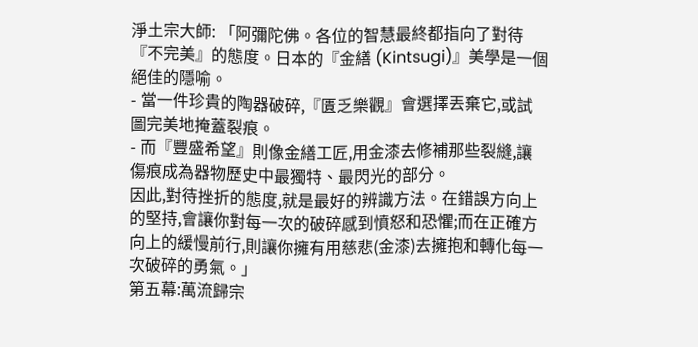淨土宗大師: 「阿彌陀佛。各位的智慧最終都指向了對待『不完美』的態度。日本的『金繕 (Kintsugi)』美學是一個絕佳的隱喻。
- 當一件珍貴的陶器破碎,『匱乏樂觀』會選擇丟棄它,或試圖完美地掩蓋裂痕。
- 而『豐盛希望』則像金繕工匠,用金漆去修補那些裂縫,讓傷痕成為器物歷史中最獨特、最閃光的部分。
因此,對待挫折的態度,就是最好的辨識方法。在錯誤方向上的堅持,會讓你對每一次的破碎感到憤怒和恐懼;而在正確方向上的緩慢前行,則讓你擁有用慈悲(金漆)去擁抱和轉化每一次破碎的勇氣。」
第五幕:萬流歸宗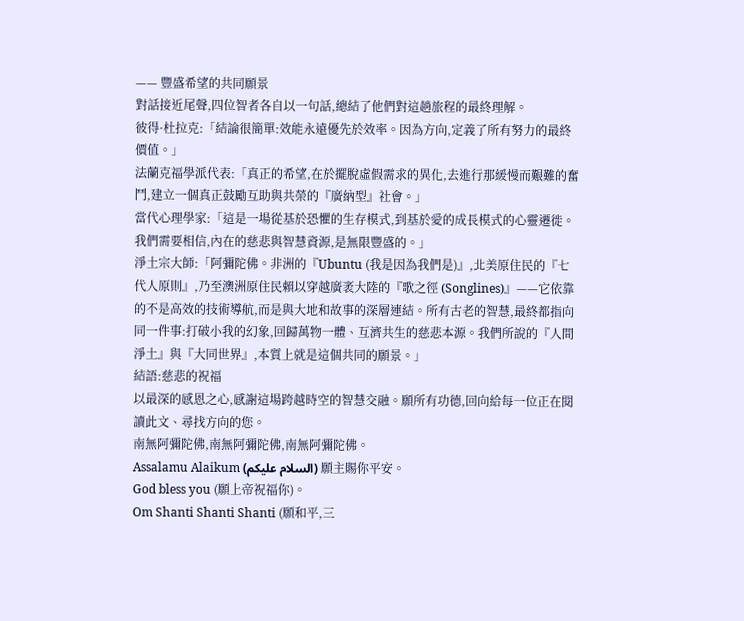—— 豐盛希望的共同願景
對話接近尾聲,四位智者各自以一句話,總結了他們對這趟旅程的最終理解。
彼得·杜拉克:「結論很簡單:效能永遠優先於效率。因為方向,定義了所有努力的最終價值。」
法蘭克福學派代表:「真正的希望,在於擺脫虛假需求的異化,去進行那緩慢而艱難的奮鬥,建立一個真正鼓勵互助與共榮的『廣納型』社會。」
當代心理學家:「這是一場從基於恐懼的生存模式,到基於愛的成長模式的心靈遷徙。我們需要相信,內在的慈悲與智慧資源,是無限豐盛的。」
淨土宗大師:「阿彌陀佛。非洲的『Ubuntu (我是因為我們是)』,北美原住民的『七代人原則』,乃至澳洲原住民賴以穿越廣袤大陸的『歌之徑 (Songlines)』——它依靠的不是高效的技術導航,而是與大地和故事的深層連結。所有古老的智慧,最終都指向同一件事:打破小我的幻象,回歸萬物一體、互濟共生的慈悲本源。我們所說的『人間淨土』與『大同世界』,本質上就是這個共同的願景。」
結語:慈悲的祝福
以最深的感恩之心,感謝這場跨越時空的智慧交融。願所有功德,回向給每一位正在閱讀此文、尋找方向的您。
南無阿彌陀佛,南無阿彌陀佛,南無阿彌陀佛。
Assalamu Alaikum (السلام عليكم) 願主賜你平安。
God bless you (願上帝祝福你)。
Om Shanti Shanti Shanti (願和平,三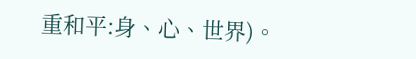重和平:身、心、世界)。